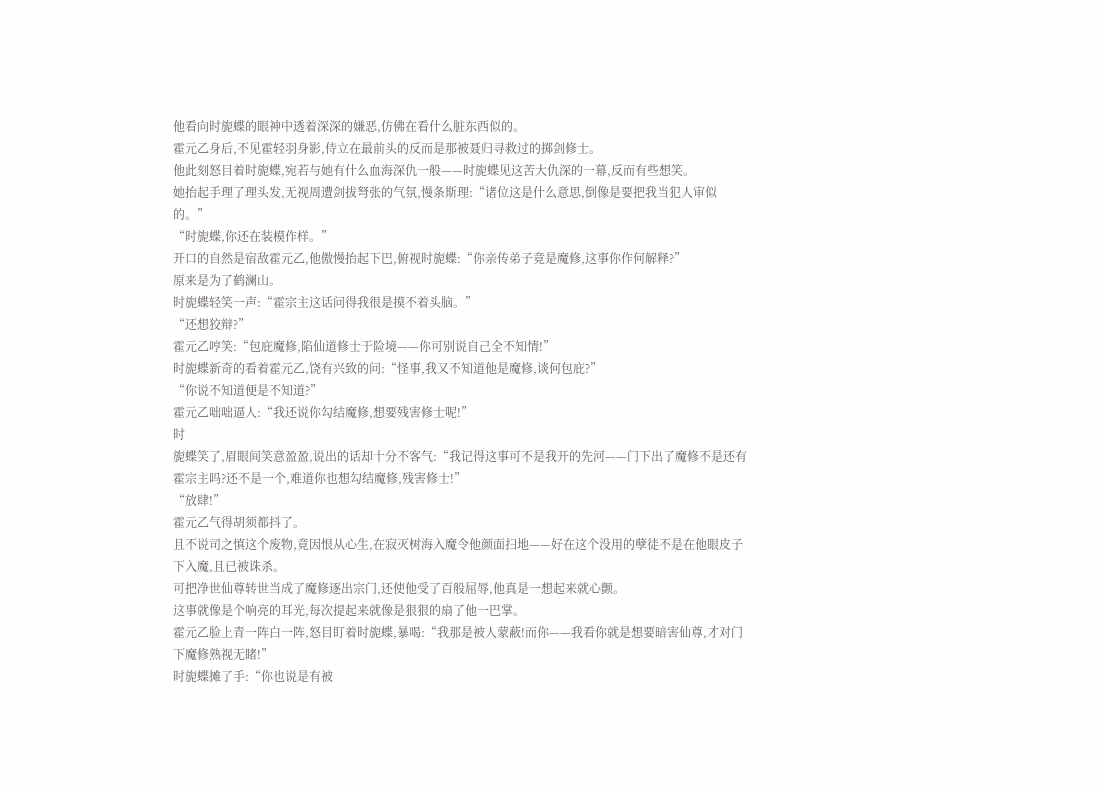他看向时旎蝶的眼神中透着深深的嫌恶,仿佛在看什么脏东西似的。
霍元乙身后,不见霍轻羽身影,侍立在最前头的反而是那被聂归寻救过的掷剑修士。
他此刻怒目着时旎蝶,宛若与她有什么血海深仇一般——时旎蝶见这苦大仇深的一幕,反而有些想笑。
她抬起手理了理头发,无视周遭剑拔弩张的气氛,慢条斯理:“诸位这是什么意思,倒像是要把我当犯人审似的。”
“时旎蝶,你还在装模作样。”
开口的自然是宿敌霍元乙,他傲慢抬起下巴,俯视时旎蝶:“你亲传弟子竟是魔修,这事你作何解释?”
原来是为了鹤澜山。
时旎蝶轻笑一声:“霍宗主这话问得我很是摸不着头脑。”
“还想狡辩?”
霍元乙哼笑:“包庇魔修,陷仙道修士于险境——你可别说自己全不知情!”
时旎蝶新奇的看着霍元乙,饶有兴致的问:“怪事,我又不知道他是魔修,谈何包庇?”
“你说不知道便是不知道?”
霍元乙咄咄逼人:“我还说你勾结魔修,想要残害修士呢!”
时
旎蝶笑了,眉眼间笑意盈盈,说出的话却十分不客气:“我记得这事可不是我开的先河——门下出了魔修不是还有霍宗主吗?还不是一个,难道你也想勾结魔修,残害修士!”
“放肆!”
霍元乙气得胡须都抖了。
且不说司之慎这个废物,竟因恨从心生,在寂灭树海入魔令他颜面扫地——好在这个没用的孽徒不是在他眼皮子下入魔,且已被诛杀。
可把净世仙尊转世当成了魔修逐出宗门,还使他受了百般屈辱,他真是一想起来就心颤。
这事就像是个响亮的耳光,每次提起来就像是狠狠的扇了他一巴掌。
霍元乙脸上青一阵白一阵,怒目盯着时旎蝶,暴喝:“我那是被人蒙蔽!而你——我看你就是想要暗害仙尊,才对门下魔修熟视无睹!”
时旎蝶摊了手:“你也说是有被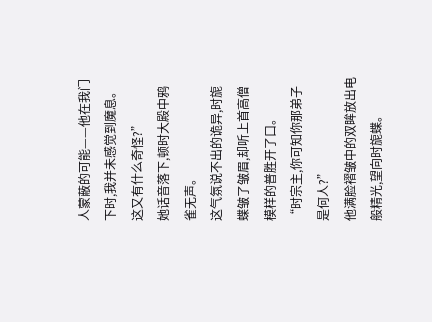人蒙蔽的可能——他在我门下时,我并未感觉到魔息。这又有什么奇怪?”
她话音落下,顿时大殿中鸦雀无声。
这气氛说不出的诡异,时旎蝶皱了皱眉,却听上首高僧模样的普胜开了口。
“时宗主,你可知你那弟子是何人?”
他满脸褶皱中的双眸放出电般精光,望向时旎蝶。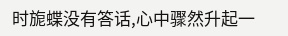时旎蝶没有答话,心中骤然升起一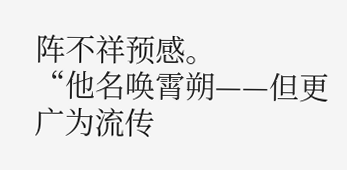阵不祥预感。
“他名唤霄朔——但更广为流传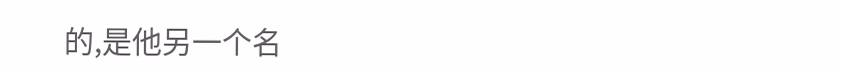的,是他另一个名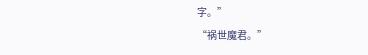字。”
“祸世魔君。”